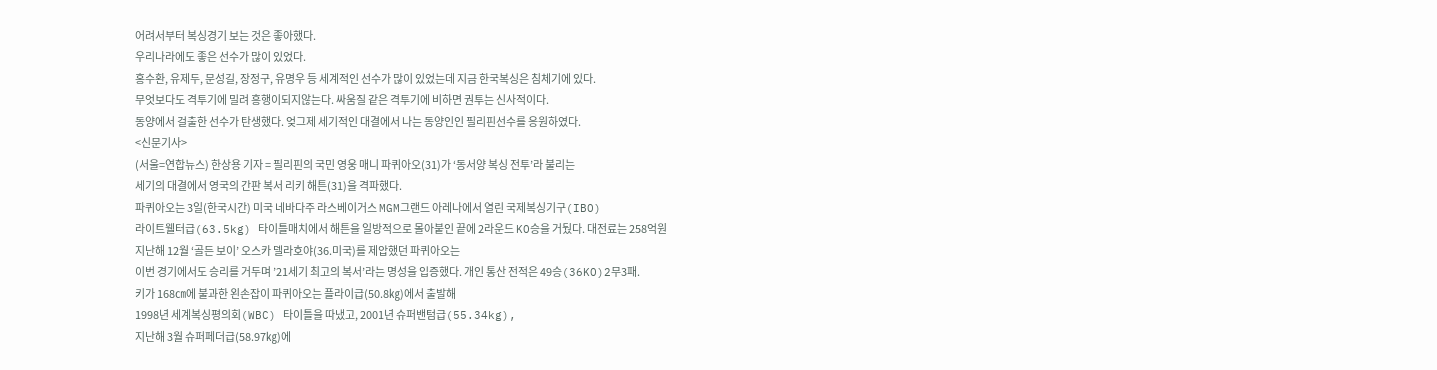어려서부터 복싱경기 보는 것은 좋아했다.
우리나라에도 좋은 선수가 많이 있었다.
홍수환, 유제두, 문성길, 장정구, 유명우 등 세계적인 선수가 많이 있었는데 지금 한국복싱은 침체기에 있다.
무엇보다도 격투기에 밀려 흥행이되지않는다. 싸움질 같은 격투기에 비하면 권투는 신사적이다.
동양에서 걸출한 선수가 탄생했다. 엊그제 세기적인 대결에서 나는 동양인인 필리핀선수를 응원하였다.
<신문기사>
(서울=연합뉴스) 한상용 기자 = 필리핀의 국민 영웅 매니 파퀴아오(31)가 ‘동서양 복싱 전투’라 불리는
세기의 대결에서 영국의 간판 복서 리키 해튼(31)을 격파했다.
파퀴아오는 3일(한국시간) 미국 네바다주 라스베이거스 MGM그랜드 아레나에서 열린 국제복싱기구(IBO)
라이트웰터급(63.5kg) 타이틀매치에서 해튼을 일방적으로 몰아붙인 끝에 2라운드 KO승을 거뒀다. 대전료는 258억원
지난해 12월 ‘골든 보이’ 오스카 델라호야(36.미국)를 제압했던 파퀴아오는
이번 경기에서도 승리를 거두며 ’21세기 최고의 복서’라는 명성을 입증했다. 개인 통산 전적은 49승(36KO)2무3패.
키가 168㎝에 불과한 왼손잡이 파퀴아오는 플라이급(50.8㎏)에서 출발해
1998년 세계복싱평의회(WBC) 타이틀을 따냈고, 2001년 슈퍼밴텀급(55.34kg),
지난해 3월 슈퍼페더급(58.97㎏)에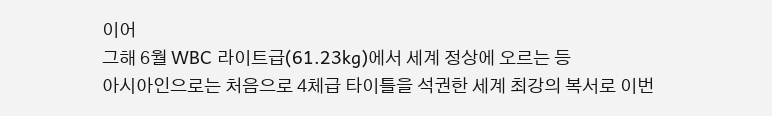이어
그해 6월 WBC 라이트급(61.23kg)에서 세계 정상에 오르는 등
아시아인으로는 처음으로 4체급 타이틀을 석권한 세계 최강의 복서로 이번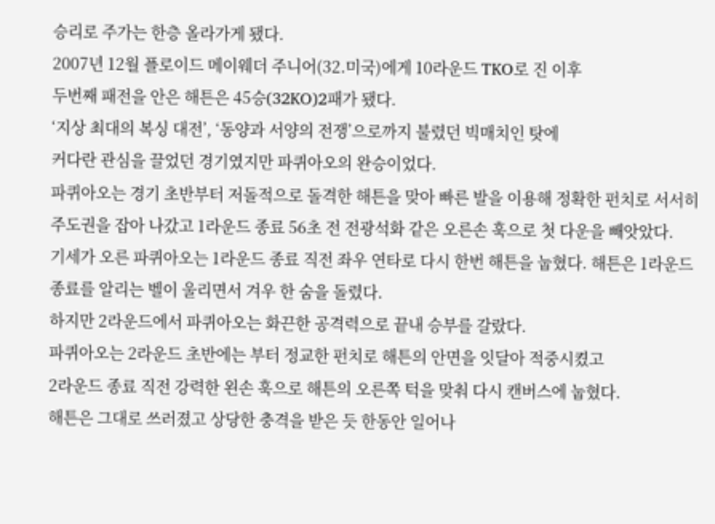승리로 주가는 한층 올라가게 됐다.
2007년 12월 플로이드 메이웨더 주니어(32.미국)에게 10라운드 TKO로 진 이후
두번째 패전을 안은 해튼은 45승(32KO)2패가 됐다.
‘지상 최대의 복싱 대전’, ‘동양과 서양의 전쟁’으로까지 불렸던 빅매치인 탓에
커다란 관심을 끌었던 경기였지만 파퀴아오의 완승이었다.
파퀴아오는 경기 초반부터 저돌적으로 돌격한 해튼을 맞아 빠른 발을 이용해 정확한 펀치로 서서히
주도권을 잡아 나갔고 1라운드 종료 56초 전 전광석화 같은 오른손 훅으로 첫 다운을 빼앗았다.
기세가 오른 파퀴아오는 1라운드 종료 직전 좌우 연타로 다시 한번 해튼을 눕혔다. 해튼은 1라운드
종료를 알리는 벨이 울리면서 겨우 한 숨을 돌렸다.
하지만 2라운드에서 파퀴아오는 화끈한 공격력으로 끝내 승부를 갈랐다.
파퀴아오는 2라운드 초반에는 부터 정교한 펀치로 해튼의 안면을 잇달아 적중시켰고
2라운드 종료 직전 강력한 왼손 훅으로 해튼의 오른쪽 턱을 맞춰 다시 캔버스에 눕혔다.
해튼은 그대로 쓰러졌고 상당한 충격을 받은 듯 한동안 일어나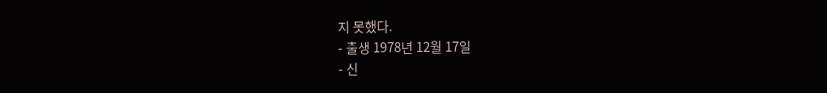지 못했다.
- 출생 1978년 12월 17일
- 신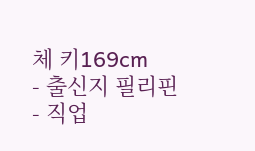체 키169cm
- 출신지 필리핀
- 직업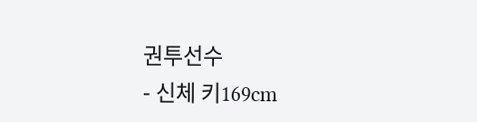권투선수
- 신체 키169cm